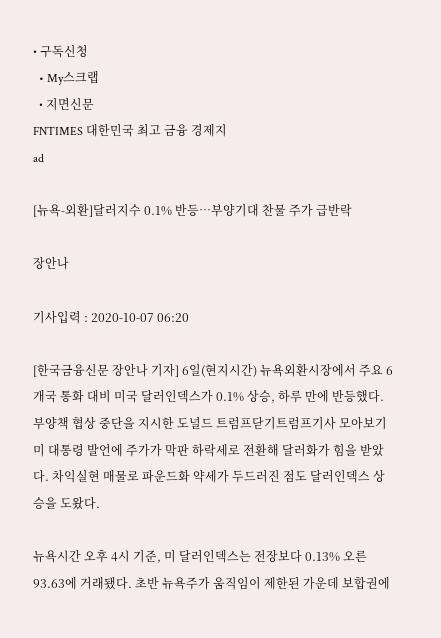• 구독신청
  • My스크랩
  • 지면신문
FNTIMES 대한민국 최고 금융 경제지
ad

[뉴욕-외환]달러지수 0.1% 반등…부양기대 찬물 주가 급반락

장안나

기사입력 : 2020-10-07 06:20

[한국금융신문 장안나 기자] 6일(현지시간) 뉴욕외환시장에서 주요 6개국 통화 대비 미국 달러인덱스가 0.1% 상승, 하루 만에 반등했다. 부양책 협상 중단을 지시한 도널드 트럼프닫기트럼프기사 모아보기 미 대통령 발언에 주가가 막판 하락세로 전환해 달러화가 힘을 받았다. 차익실현 매물로 파운드화 약세가 두드러진 점도 달러인덱스 상승을 도왔다.

뉴욕시간 오후 4시 기준, 미 달러인덱스는 전장보다 0.13% 오른 93.63에 거래됐다. 초반 뉴욕주가 움직임이 제한된 가운데 보합권에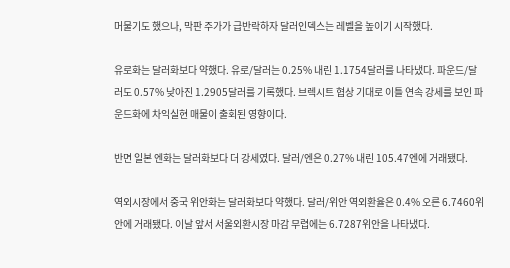머물기도 했으나, 막판 주가가 급반락하자 달러인덱스는 레벨을 높이기 시작했다.

유로화는 달러화보다 약했다. 유로/달러는 0.25% 내린 1.1754달러를 나타냈다. 파운드/달러도 0.57% 낮아진 1.2905달러를 기록했다. 브렉시트 협상 기대로 이틀 연속 강세를 보인 파운드화에 차익실현 매물이 출회된 영향이다.

반면 일본 엔화는 달러화보다 더 강세였다. 달러/엔은 0.27% 내린 105.47엔에 거래됐다.

역외시장에서 중국 위안화는 달러화보다 약했다. 달러/위안 역외환율은 0.4% 오른 6.7460위안에 거래됐다. 이날 앞서 서울외환시장 마감 무렵에는 6.7287위안을 나타냈다.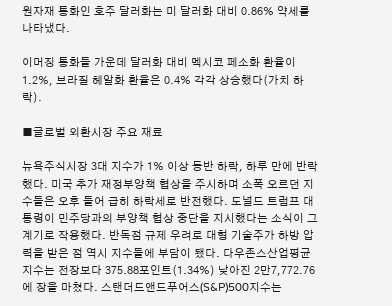원자재 통화인 호주 달러화는 미 달러화 대비 0.86% 약세를 나타냈다.

이머징 통화들 가운데 달러화 대비 멕시코 페소화 환율이 1.2%, 브라질 헤알화 환율은 0.4% 각각 상승했다(가치 하락).

■글로벌 외환시장 주요 재료

뉴욕주식시장 3대 지수가 1% 이상 동반 하락, 하루 만에 반락했다. 미국 추가 재정부양책 협상을 주시하며 소폭 오르던 지수들은 오후 들어 급히 하락세로 반전했다. 도널드 트럼프 대통령이 민주당과의 부양책 협상 중단을 지시했다는 소식이 그 계기로 작용했다. 반독점 규제 우려로 대형 기술주가 하방 압력을 받은 점 역시 지수들에 부담이 됐다. 다우존스산업평균지수는 전장보다 375.88포인트(1.34%) 낮아진 2만7,772.76에 장을 마쳤다. 스탠더드앤드푸어스(S&P)500지수는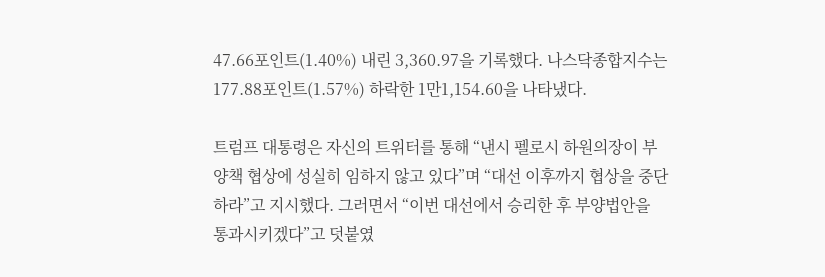47.66포인트(1.40%) 내린 3,360.97을 기록했다. 나스닥종합지수는 177.88포인트(1.57%) 하락한 1만1,154.60을 나타냈다.

트럼프 대통령은 자신의 트위터를 통해 “낸시 펠로시 하원의장이 부양책 협상에 성실히 임하지 않고 있다”며 “대선 이후까지 협상을 중단하라”고 지시했다. 그러면서 “이번 대선에서 승리한 후 부양법안을 통과시키겠다”고 덧붙였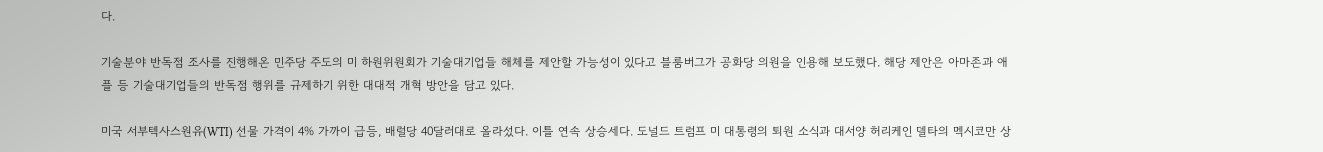다.

기술분야 반독점 조사를 진행해온 민주당 주도의 미 하원위원회가 기술대기업들 해체를 제안할 가능성이 있다고 블룸버그가 공화당 의원을 인용해 보도했다. 해당 제안은 아마존과 애플 등 기술대기업들의 반독점 행위를 규제하기 위한 대대적 개혁 방안을 담고 있다.

미국 서부텍사스원유(WTI) 선물 가격이 4% 가까이 급등, 배럴당 40달러대로 올라섰다. 이틀 연속 상승세다. 도널드 트럼프 미 대통령의 퇴원 소식과 대서양 허리케인 델타의 멕시코만 상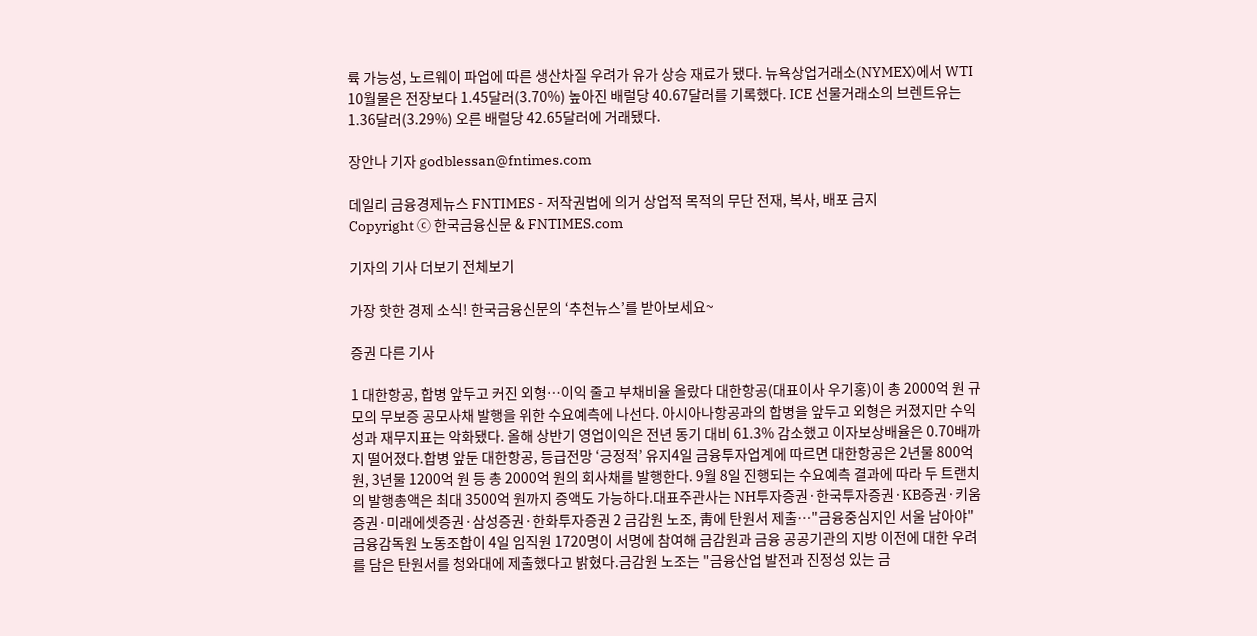륙 가능성, 노르웨이 파업에 따른 생산차질 우려가 유가 상승 재료가 됐다. 뉴욕상업거래소(NYMEX)에서 WTI 10월물은 전장보다 1.45달러(3.70%) 높아진 배럴당 40.67달러를 기록했다. ICE 선물거래소의 브렌트유는 1.36달러(3.29%) 오른 배럴당 42.65달러에 거래됐다.

장안나 기자 godblessan@fntimes.com

데일리 금융경제뉴스 FNTIMES - 저작권법에 의거 상업적 목적의 무단 전재, 복사, 배포 금지
Copyright ⓒ 한국금융신문 & FNTIMES.com

기자의 기사 더보기 전체보기

가장 핫한 경제 소식! 한국금융신문의 ‘추천뉴스’를 받아보세요~

증권 다른 기사

1 대한항공, 합병 앞두고 커진 외형…이익 줄고 부채비율 올랐다 대한항공(대표이사 우기홍)이 총 2000억 원 규모의 무보증 공모사채 발행을 위한 수요예측에 나선다. 아시아나항공과의 합병을 앞두고 외형은 커졌지만 수익성과 재무지표는 악화됐다. 올해 상반기 영업이익은 전년 동기 대비 61.3% 감소했고 이자보상배율은 0.70배까지 떨어졌다.합병 앞둔 대한항공, 등급전망 ‘긍정적’ 유지4일 금융투자업계에 따르면 대한항공은 2년물 800억 원, 3년물 1200억 원 등 총 2000억 원의 회사채를 발행한다. 9월 8일 진행되는 수요예측 결과에 따라 두 트랜치의 발행총액은 최대 3500억 원까지 증액도 가능하다.대표주관사는 NH투자증권·한국투자증권·KB증권·키움증권·미래에셋증권·삼성증권·한화투자증권 2 금감원 노조, 靑에 탄원서 제출…"금융중심지인 서울 남아야" 금융감독원 노동조합이 4일 임직원 1720명이 서명에 참여해 금감원과 금융 공공기관의 지방 이전에 대한 우려를 담은 탄원서를 청와대에 제출했다고 밝혔다.금감원 노조는 "금융산업 발전과 진정성 있는 금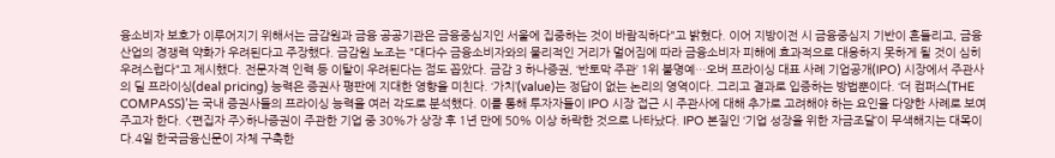융소비자 보호가 이루어지기 위해서는 금감원과 금융 공공기관은 금융중심지인 서울에 집중하는 것이 바람직하다"고 밝혔다. 이어 지방이전 시 금융중심지 기반이 흔들리고, 금융산업의 경쟁력 약화가 우려된다고 주장했다. 금감원 노조는 "대다수 금융소비자와의 물리적인 거리가 멀어짐에 따라 금융소비자 피해에 효과적으로 대응하지 못하게 될 것이 심히 우려스럽다"고 제시했다. 전문자격 인력 등 이탈이 우려된다는 점도 꼽았다. 금감 3 하나증권, ‘반토막 주관’ 1위 불명예…오버 프라이싱 대표 사례 기업공개(IPO) 시장에서 주관사의 딜 프라이싱(deal pricing) 능력은 증권사 평판에 지대한 영향을 미친다. ‘가치’(value)는 정답이 없는 논리의 영역이다. 그리고 결과로 입증하는 방법뿐이다. ‘더 컴퍼스(THE COMPASS)’는 국내 증권사들의 프라이싱 능력을 여러 각도로 분석했다. 이를 통해 투자자들이 IPO 시장 접근 시 주관사에 대해 추가로 고려해야 하는 요인을 다양한 사례로 보여주고자 한다. <편집자 주>하나증권이 주관한 기업 중 30%가 상장 후 1년 만에 50% 이상 하락한 것으로 나타났다. IPO 본질인 ‘기업 성장을 위한 자금조달’이 무색해지는 대목이다.4일 한국금융신문이 자체 구축한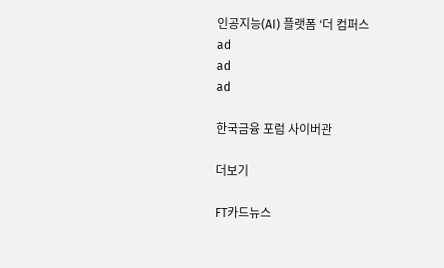인공지능(AI) 플랫폼 ‘더 컴퍼스
ad
ad
ad

한국금융 포럼 사이버관

더보기

FT카드뉴스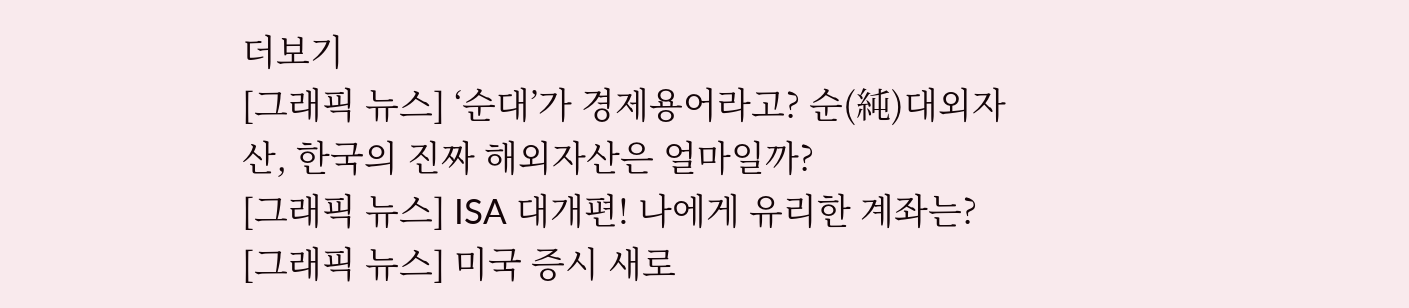더보기
[그래픽 뉴스] ‘순대’가 경제용어라고? 순(純)대외자산, 한국의 진짜 해외자산은 얼마일까?
[그래픽 뉴스] ISA 대개편! 나에게 유리한 계좌는?
[그래픽 뉴스] 미국 증시 새로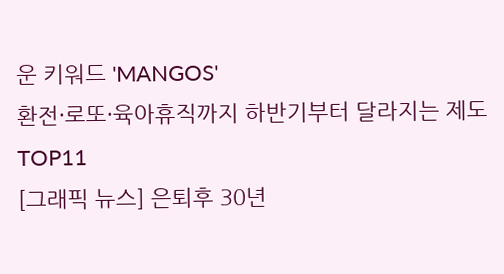운 키워드 'MANGOS'
환전·로또·육아휴직까지 하반기부터 달라지는 제도 TOP11
[그래픽 뉴스] 은퇴후 30년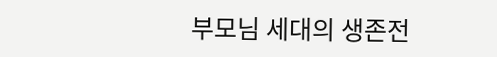부모님 세대의 생존전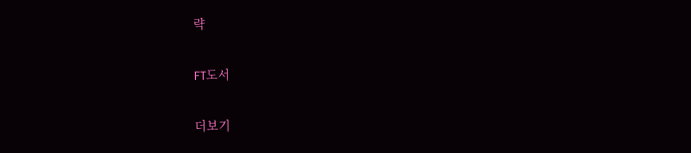략

FT도서

더보기